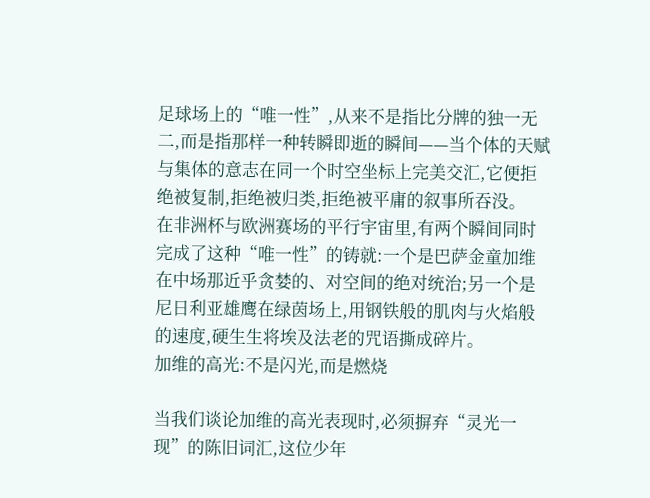足球场上的“唯一性”,从来不是指比分牌的独一无二,而是指那样一种转瞬即逝的瞬间——当个体的天赋与集体的意志在同一个时空坐标上完美交汇,它便拒绝被复制,拒绝被归类,拒绝被平庸的叙事所吞没。
在非洲杯与欧洲赛场的平行宇宙里,有两个瞬间同时完成了这种“唯一性”的铸就:一个是巴萨金童加维在中场那近乎贪婪的、对空间的绝对统治;另一个是尼日利亚雄鹰在绿茵场上,用钢铁般的肌肉与火焰般的速度,硬生生将埃及法老的咒语撕成碎片。
加维的高光:不是闪光,而是燃烧

当我们谈论加维的高光表现时,必须摒弃“灵光一现”的陈旧词汇,这位少年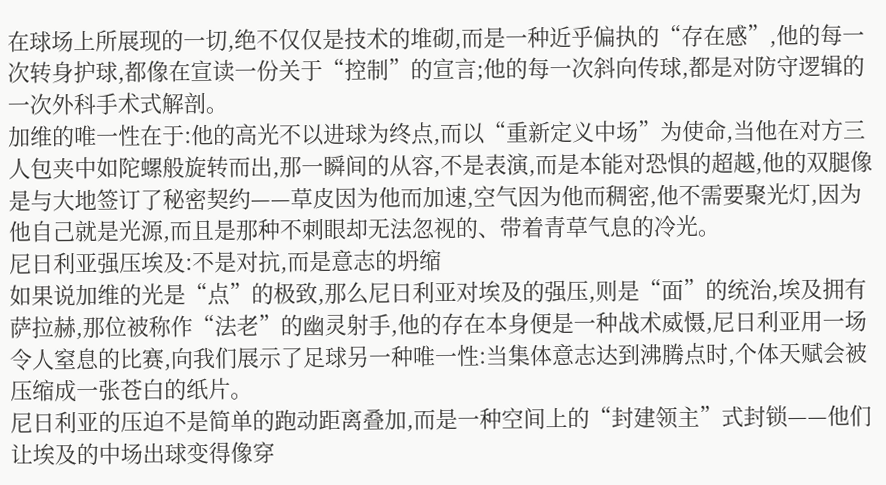在球场上所展现的一切,绝不仅仅是技术的堆砌,而是一种近乎偏执的“存在感”,他的每一次转身护球,都像在宣读一份关于“控制”的宣言;他的每一次斜向传球,都是对防守逻辑的一次外科手术式解剖。
加维的唯一性在于:他的高光不以进球为终点,而以“重新定义中场”为使命,当他在对方三人包夹中如陀螺般旋转而出,那一瞬间的从容,不是表演,而是本能对恐惧的超越,他的双腿像是与大地签订了秘密契约——草皮因为他而加速,空气因为他而稠密,他不需要聚光灯,因为他自己就是光源,而且是那种不刺眼却无法忽视的、带着青草气息的冷光。
尼日利亚强压埃及:不是对抗,而是意志的坍缩
如果说加维的光是“点”的极致,那么尼日利亚对埃及的强压,则是“面”的统治,埃及拥有萨拉赫,那位被称作“法老”的幽灵射手,他的存在本身便是一种战术威慑,尼日利亚用一场令人窒息的比赛,向我们展示了足球另一种唯一性:当集体意志达到沸腾点时,个体天赋会被压缩成一张苍白的纸片。
尼日利亚的压迫不是简单的跑动距离叠加,而是一种空间上的“封建领主”式封锁——他们让埃及的中场出球变得像穿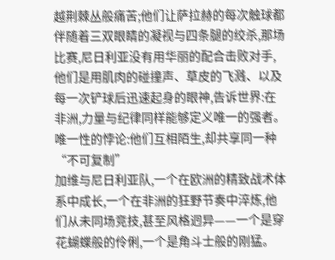越荆棘丛般痛苦;他们让萨拉赫的每次触球都伴随着三双眼睛的凝视与四条腿的绞杀,那场比赛,尼日利亚没有用华丽的配合击败对手,他们是用肌肉的碰撞声、草皮的飞溅、以及每一次铲球后迅速起身的眼神,告诉世界:在非洲,力量与纪律同样能够定义唯一的强者。
唯一性的悖论:他们互相陌生,却共享同一种“不可复制”
加维与尼日利亚队,一个在欧洲的精致战术体系中成长,一个在非洲的狂野节奏中淬炼,他们从未同场竞技,甚至风格迥异——一个是穿花蝴蝶般的伶俐,一个是角斗士般的刚猛。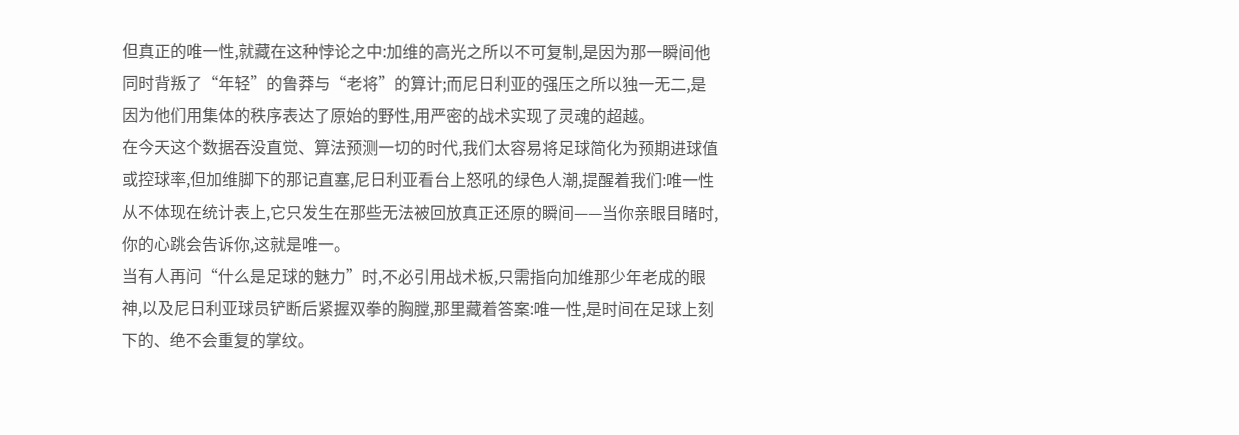但真正的唯一性,就藏在这种悖论之中:加维的高光之所以不可复制,是因为那一瞬间他同时背叛了“年轻”的鲁莽与“老将”的算计;而尼日利亚的强压之所以独一无二,是因为他们用集体的秩序表达了原始的野性,用严密的战术实现了灵魂的超越。
在今天这个数据吞没直觉、算法预测一切的时代,我们太容易将足球简化为预期进球值或控球率,但加维脚下的那记直塞,尼日利亚看台上怒吼的绿色人潮,提醒着我们:唯一性从不体现在统计表上,它只发生在那些无法被回放真正还原的瞬间——当你亲眼目睹时,你的心跳会告诉你,这就是唯一。
当有人再问“什么是足球的魅力”时,不必引用战术板,只需指向加维那少年老成的眼神,以及尼日利亚球员铲断后紧握双拳的胸膛,那里藏着答案:唯一性,是时间在足球上刻下的、绝不会重复的掌纹。